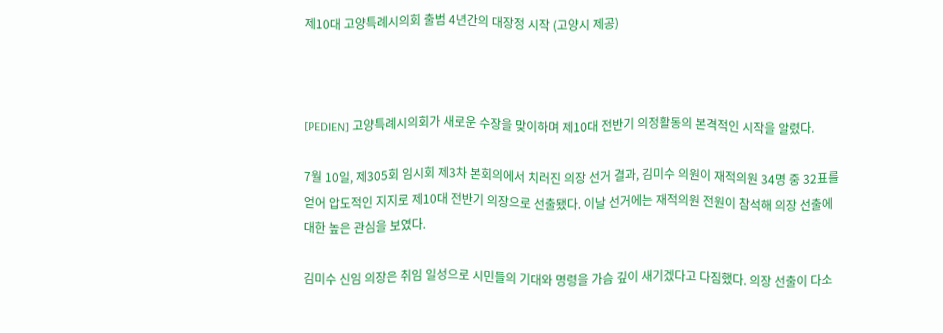제10대 고양특례시의회 출범 4년간의 대장정 시작 (고양시 제공)



[PEDIEN] 고양특례시의회가 새로운 수장을 맞이하며 제10대 전반기 의정활동의 본격적인 시작을 알렸다.

7월 10일, 제305회 임시회 제3차 본회의에서 치러진 의장 선거 결과, 김미수 의원이 재적의원 34명 중 32표를 얻어 압도적인 지지로 제10대 전반기 의장으로 선출됐다. 이날 선거에는 재적의원 전원이 참석해 의장 선출에 대한 높은 관심을 보였다.

김미수 신임 의장은 취임 일성으로 시민들의 기대와 명령을 가슴 깊이 새기겠다고 다짐했다. 의장 선출이 다소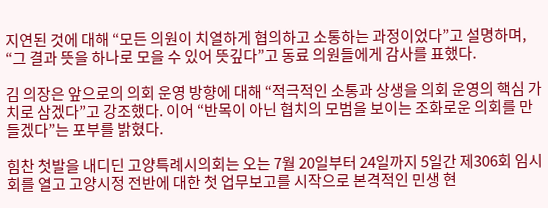지연된 것에 대해 “모든 의원이 치열하게 협의하고 소통하는 과정이었다”고 설명하며, “그 결과 뜻을 하나로 모을 수 있어 뜻깊다”고 동료 의원들에게 감사를 표했다.

김 의장은 앞으로의 의회 운영 방향에 대해 “적극적인 소통과 상생을 의회 운영의 핵심 가치로 삼겠다”고 강조했다. 이어 “반목이 아닌 협치의 모범을 보이는 조화로운 의회를 만들겠다”는 포부를 밝혔다.

힘찬 첫발을 내디딘 고양특례시의회는 오는 7월 20일부터 24일까지 5일간 제306회 임시회를 열고 고양시정 전반에 대한 첫 업무보고를 시작으로 본격적인 민생 현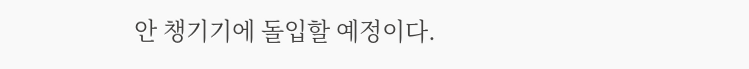안 챙기기에 돌입할 예정이다.